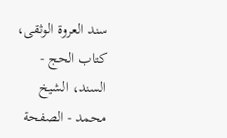سند العروة الوثقى، كتاب الحج - السند، الشيخ محمد - الصفحة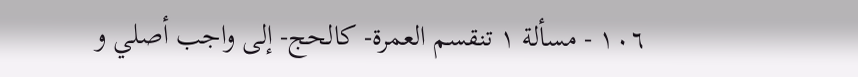١٠٦ - مسألة ١ تنقسم العمرة- كالحج- إلى واجب أصلي و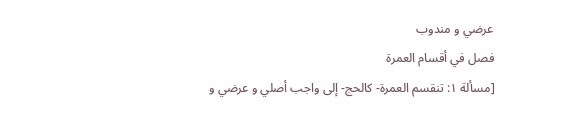عرضي و مندوب
فصل في أقسام العمرة
[مسألة ١: تنقسم العمرة- كالحج- إلى واجب أصلي و عرضي و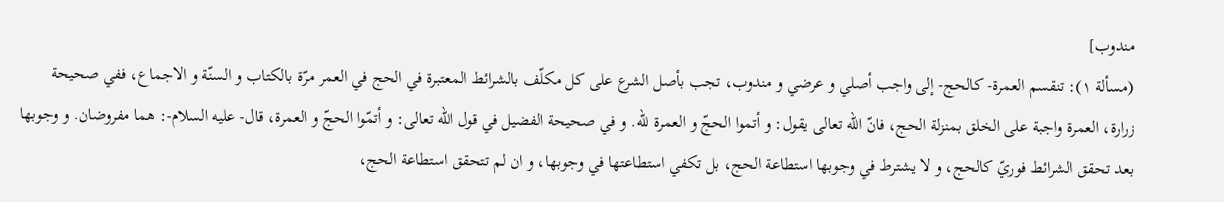مندوب]
(مسألة ١): تنقسم العمرة- كالحج- إلى واجب أصلي و عرضي و مندوب، تجب بأصل الشرع على كل مكلّف بالشرائط المعتبرة في الحج في العمر مرّة بالكتاب و السنّة و الاجماع، ففي صحيحة زرارة، العمرة واجبة على الخلق بمنزلة الحج، فانّ الله تعالى يقول: و أتموا الحجّ و العمرة للّه. و في صحيحة الفضيل في قول الله تعالى: و أتمّوا الحجّ و العمرة، قال- عليه السلام-: هما مفروضان. و وجوبها بعد تحقق الشرائط فوريّ كالحج، و لا يشترط في وجوبها استطاعة الحج، بل تكفي استطاعتها في وجوبها، و ان لم تتحقق استطاعة الحج،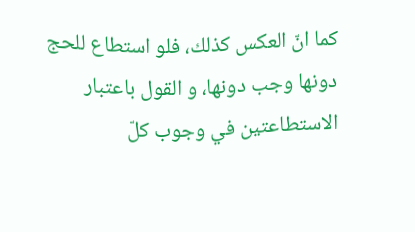كما انّ العكس كذلك، فلو استطاع للحج دونها وجب دونها، و القول باعتبار الاستطاعتين في وجوب كلّ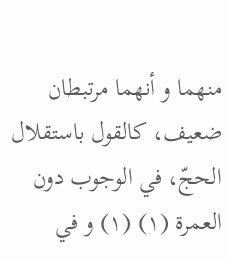منهما و أنهما مرتبطان ضعيف، كالقول باستقلال الحجّ، في الوجوب دون العمرة (١) (١) و في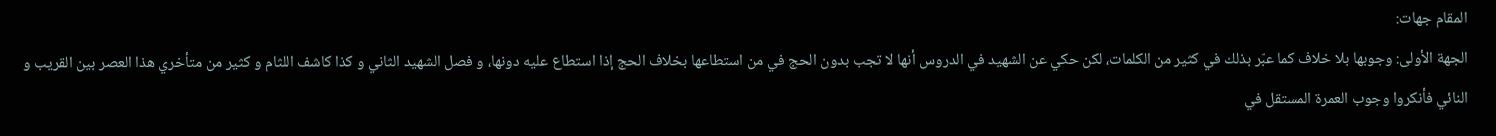المقام جهات:
الجهة الأولى: وجوبها بلا خلاف كما عبّر بذلك في كثير من الكلمات، لكن حكي عن الشهيد في الدروس أنها لا تجب بدون الحج في من استطاعها بخلاف الحج إذا استطاع عليه دونها، و فصل الشهيد الثاني و كذا كاشف اللثام و كثير من متأخري هذا العصر بين القريب و النائي فأنكروا وجوب العمرة المستقل في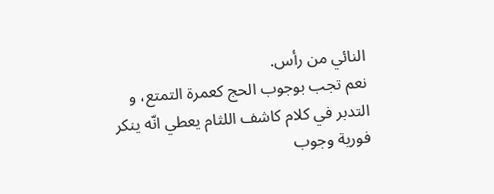النائي من رأس.
نعم تجب بوجوب الحج كعمرة التمتع، و التدبر في كلام كاشف اللثام يعطي انّه ينكر فورية وجوب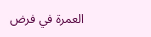العمرة في فرض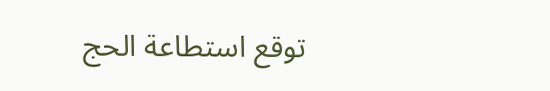توقع استطاعة الحج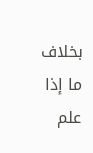بخلاف ما إذا علم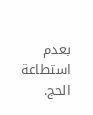بعدم استطاعة الحج.